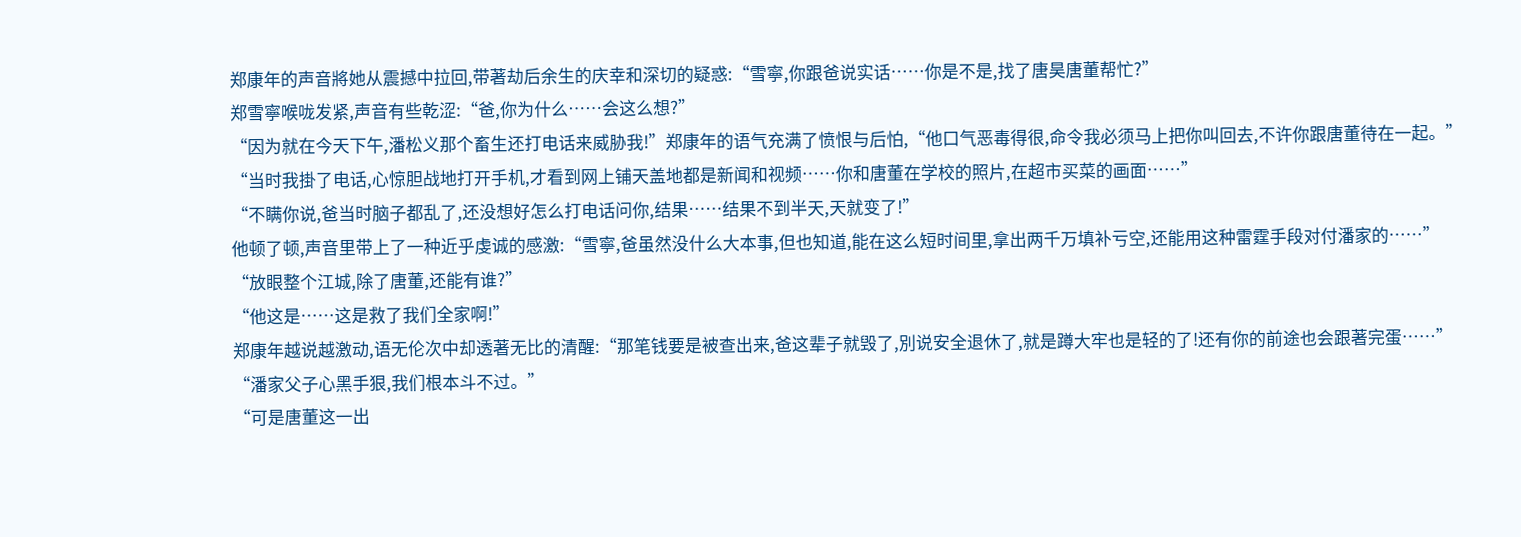郑康年的声音將她从震撼中拉回,带著劫后余生的庆幸和深切的疑惑:“雪寧,你跟爸说实话……你是不是,找了唐昊唐董帮忙?”
郑雪寧喉咙发紧,声音有些乾涩:“爸,你为什么……会这么想?”
“因为就在今天下午,潘松义那个畜生还打电话来威胁我!”郑康年的语气充满了愤恨与后怕,“他口气恶毒得很,命令我必须马上把你叫回去,不许你跟唐董待在一起。”
“当时我掛了电话,心惊胆战地打开手机,才看到网上铺天盖地都是新闻和视频……你和唐董在学校的照片,在超市买菜的画面……”
“不瞒你说,爸当时脑子都乱了,还没想好怎么打电话问你,结果……结果不到半天,天就变了!”
他顿了顿,声音里带上了一种近乎虔诚的感激:“雪寧,爸虽然没什么大本事,但也知道,能在这么短时间里,拿出两千万填补亏空,还能用这种雷霆手段对付潘家的……”
“放眼整个江城,除了唐董,还能有谁?”
“他这是……这是救了我们全家啊!”
郑康年越说越激动,语无伦次中却透著无比的清醒:“那笔钱要是被查出来,爸这辈子就毁了,別说安全退休了,就是蹲大牢也是轻的了!还有你的前途也会跟著完蛋……”
“潘家父子心黑手狠,我们根本斗不过。”
“可是唐董这一出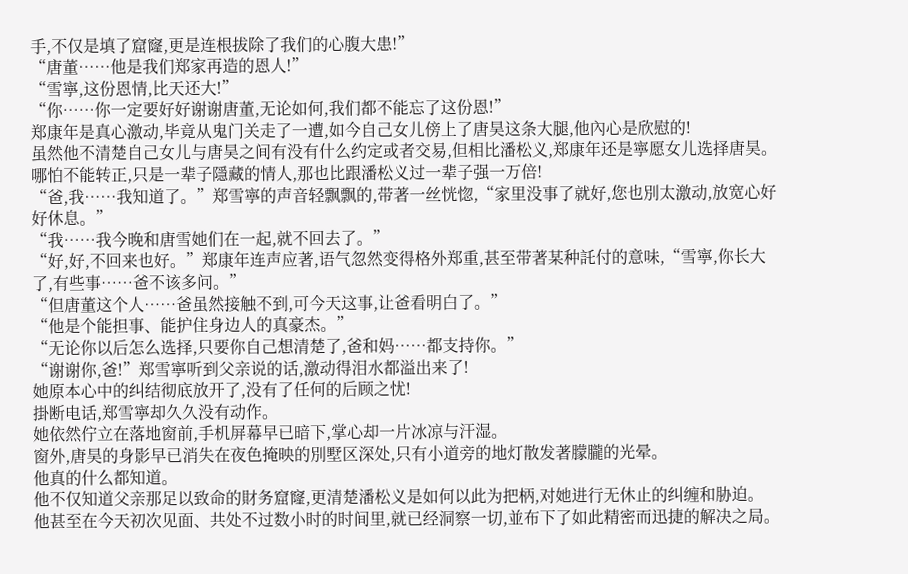手,不仅是填了窟窿,更是连根拔除了我们的心腹大患!”
“唐董……他是我们郑家再造的恩人!”
“雪寧,这份恩情,比天还大!”
“你……你一定要好好谢谢唐董,无论如何,我们都不能忘了这份恩!”
郑康年是真心激动,毕竟从鬼门关走了一遭,如今自己女儿傍上了唐昊这条大腿,他內心是欣慰的!
虽然他不清楚自己女儿与唐昊之间有没有什么约定或者交易,但相比潘松义,郑康年还是寧愿女儿选择唐昊。
哪怕不能转正,只是一辈子隱藏的情人,那也比跟潘松义过一辈子强一万倍!
“爸,我……我知道了。”郑雪寧的声音轻飘飘的,带著一丝恍惚,“家里没事了就好,您也別太激动,放宽心好好休息。”
“我……我今晚和唐雪她们在一起,就不回去了。”
“好,好,不回来也好。”郑康年连声应著,语气忽然变得格外郑重,甚至带著某种託付的意味,“雪寧,你长大了,有些事……爸不该多问。”
“但唐董这个人……爸虽然接触不到,可今天这事,让爸看明白了。”
“他是个能担事、能护住身边人的真豪杰。”
“无论你以后怎么选择,只要你自己想清楚了,爸和妈……都支持你。”
“谢谢你,爸!”郑雪寧听到父亲说的话,激动得泪水都溢出来了!
她原本心中的纠结彻底放开了,没有了任何的后顾之忧!
掛断电话,郑雪寧却久久没有动作。
她依然佇立在落地窗前,手机屏幕早已暗下,掌心却一片冰凉与汗湿。
窗外,唐昊的身影早已消失在夜色掩映的別墅区深处,只有小道旁的地灯散发著朦朧的光晕。
他真的什么都知道。
他不仅知道父亲那足以致命的財务窟窿,更清楚潘松义是如何以此为把柄,对她进行无休止的纠缠和胁迫。
他甚至在今天初次见面、共处不过数小时的时间里,就已经洞察一切,並布下了如此精密而迅捷的解决之局。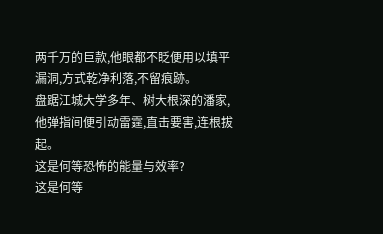两千万的巨款,他眼都不眨便用以填平漏洞,方式乾净利落,不留痕跡。
盘踞江城大学多年、树大根深的潘家,他弹指间便引动雷霆,直击要害,连根拔起。
这是何等恐怖的能量与效率?
这是何等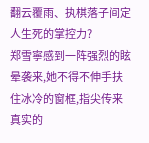翻云覆雨、执棋落子间定人生死的掌控力?
郑雪寧感到一阵强烈的眩晕袭来,她不得不伸手扶住冰冷的窗框,指尖传来真实的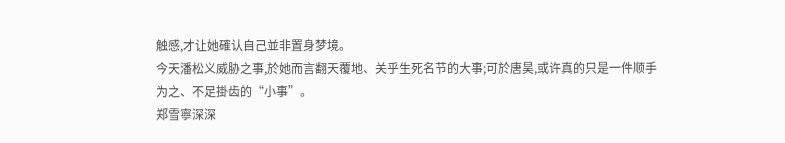触感,才让她確认自己並非置身梦境。
今天潘松义威胁之事,於她而言翻天覆地、关乎生死名节的大事;可於唐昊,或许真的只是一件顺手为之、不足掛齿的“小事”。
郑雪寧深深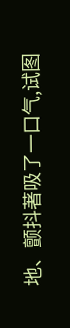地、颤抖著吸了一口气,试图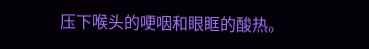压下喉头的哽咽和眼眶的酸热。